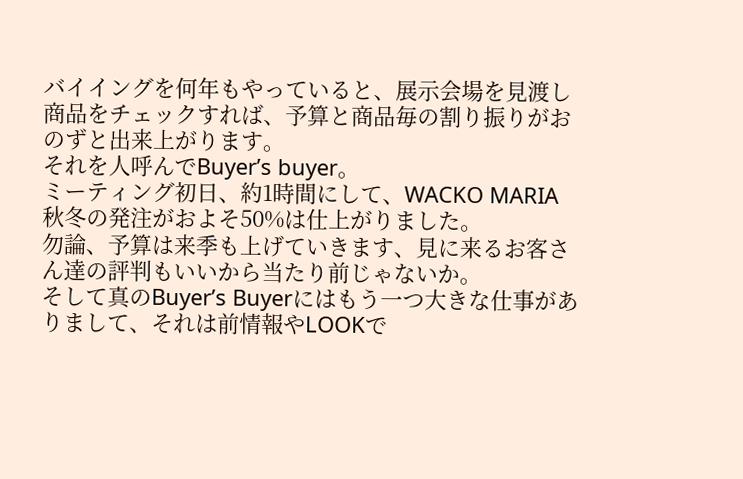バイイングを何年もやっていると、展示会場を見渡し商品をチェックすれば、予算と商品毎の割り振りがおのずと出来上がります。
それを人呼んでBuyer’s buyer。
ミーティング初日、約1時間にして、WACKO MARIA 秋冬の発注がおよそ50%は仕上がりました。
勿論、予算は来季も上げていきます、見に来るお客さん達の評判もいいから当たり前じゃないか。
そして真のBuyer’s Buyerにはもう一つ大きな仕事がありまして、それは前情報やLOOKで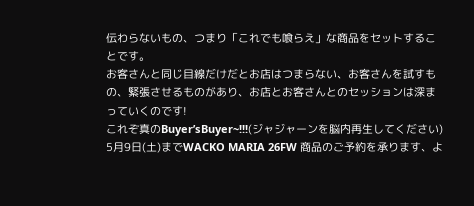伝わらないもの、つまり「これでも喰らえ」な商品をセットすることです。
お客さんと同じ目線だけだとお店はつまらない、お客さんを試すもの、緊張させるものがあり、お店とお客さんとのセッションは深まっていくのです!
これぞ真のBuyer’sBuyer~!!!(ジャジャーンを脳内再生してください)
5月9日(土)までWACKO MARIA 26FW 商品のご予約を承ります、よ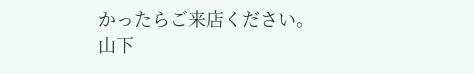かったらご来店ください。
山下